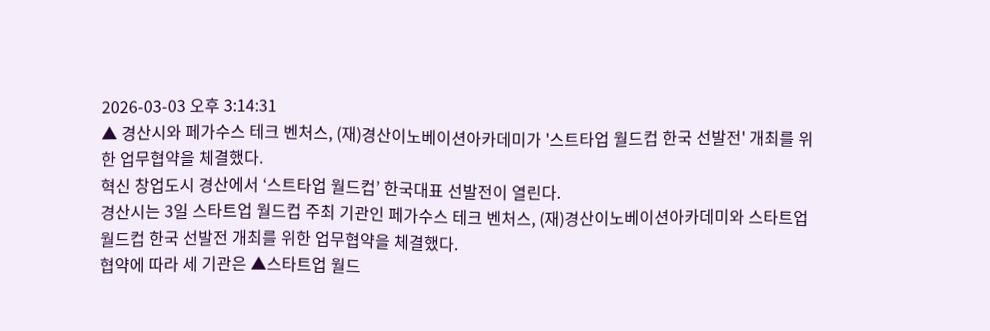2026-03-03 오후 3:14:31
▲ 경산시와 페가수스 테크 벤처스, (재)경산이노베이션아카데미가 '스트타업 월드컵 한국 선발전' 개최를 위한 업무협약을 체결했다.
혁신 창업도시 경산에서 ‘스트타업 월드컵’ 한국대표 선발전이 열린다.
경산시는 3일 스타트업 월드컵 주최 기관인 페가수스 테크 벤처스, (재)경산이노베이션아카데미와 스타트업 월드컵 한국 선발전 개최를 위한 업무협약을 체결했다.
협약에 따라 세 기관은 ▲스타트업 월드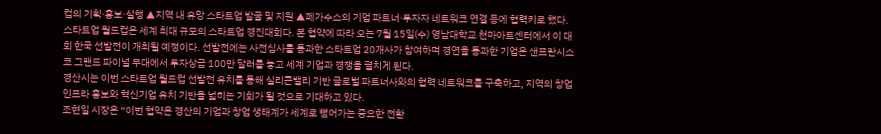컵의 기획·홍보·실행 ▲지역 내 유망 스타트업 발굴 및 지원 ▲페가수스의 기업 파트너·투자자 네트워크 연결 등에 협력키로 했다.
스타트업 월드컵은 세계 최대 규모의 스타트업 경진대회다. 본 협약에 따라 오는 7월 15일(수) 영남대학교 천마아트센터에서 이 대회 한국 선발전이 개최될 예정이다. 선발전에는 사전심사를 통과한 스타트업 20개사가 참여하며 경연을 통과한 기업은 샌프란시스코 그랜드 파이널 무대에서 투자상금 100만 달러를 놓고 세계 기업과 경쟁을 펼치게 된다.
경산시는 이번 스타트업 월드컵 선발전 유치를 통해 실리콘밸리 기반 글로벌 파트너사와의 협력 네트워크를 구축하고, 지역의 창업 인프라 홍보와 혁신기업 유치 기반을 넓히는 기회가 될 것으로 기대하고 있다.
조현일 시장은 “이번 협약은 경산의 기업과 창업 생태계가 세계로 뻗어가는 중요한 전환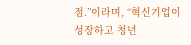점.”이라며, “혁신기업이 성장하고 청년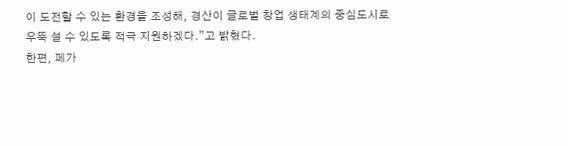이 도전할 수 있는 환경을 조성해, 경산이 글로벌 창업 생태계의 중심도시로 우뚝 설 수 있도록 적극 지원하겠다.”고 밝혔다.
한편, 페가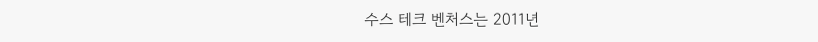수스 테크 벤처스는 2011년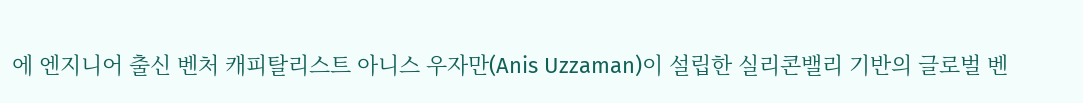에 엔지니어 출신 벤처 캐피탈리스트 아니스 우자만(Anis Uzzaman)이 설립한 실리콘밸리 기반의 글로벌 벤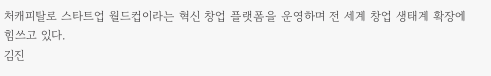처캐피탈로 스타트업 월드컵이라는 혁신 창업 플랫폼을 운영하며 전 세계 창업 생태계 확장에 힘쓰고 있다.
김진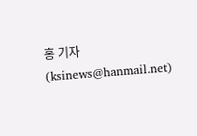홍 기자 (ksinews@hanmail.net)